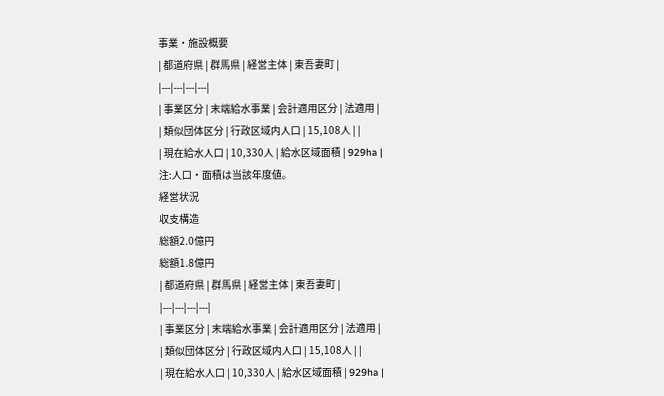事業・施設概要
| 都道府県 | 群馬県 | 経営主体 | 東吾妻町 |
|---|---|---|---|
| 事業区分 | 末端給水事業 | 会計適用区分 | 法適用 |
| 類似団体区分 | 行政区域内人口 | 15,108人 | |
| 現在給水人口 | 10,330人 | 給水区域面積 | 929ha |
注:人口・面積は当該年度値。
経営状況
収支構造
総額2.0億円
総額1.8億円
| 都道府県 | 群馬県 | 経営主体 | 東吾妻町 |
|---|---|---|---|
| 事業区分 | 末端給水事業 | 会計適用区分 | 法適用 |
| 類似団体区分 | 行政区域内人口 | 15,108人 | |
| 現在給水人口 | 10,330人 | 給水区域面積 | 929ha |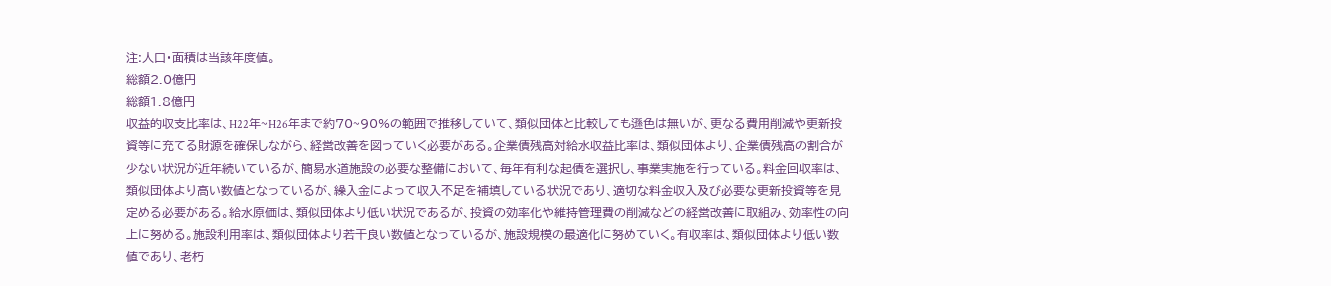注:人口・面積は当該年度値。
総額2.0億円
総額1.8億円
収益的収支比率は、H22年~H26年まで約70~90%の範囲で推移していて、類似団体と比較しても遜色は無いが、更なる費用削減や更新投資等に充てる財源を確保しながら、経営改善を図っていく必要がある。企業債残高対給水収益比率は、類似団体より、企業債残高の割合が少ない状況が近年続いているが、簡易水道施設の必要な整備において、毎年有利な起債を選択し、事業実施を行っている。料金回収率は、類似団体より高い数値となっているが、繰入金によって収入不足を補填している状況であり、適切な料金収入及び必要な更新投資等を見定める必要がある。給水原価は、類似団体より低い状況であるが、投資の効率化や維持管理費の削減などの経営改善に取組み、効率性の向上に努める。施設利用率は、類似団体より若干良い数値となっているが、施設規模の最適化に努めていく。有収率は、類似団体より低い数値であり、老朽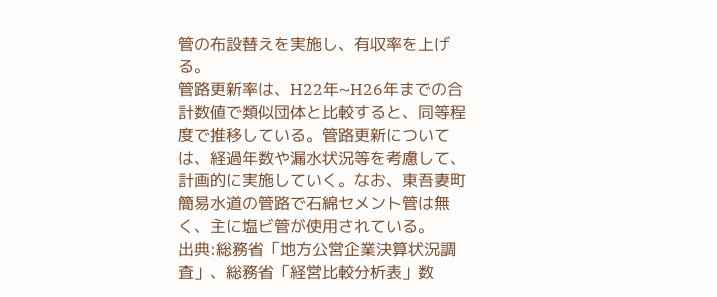管の布設替えを実施し、有収率を上げる。
管路更新率は、H22年~H26年までの合計数値で類似団体と比較すると、同等程度で推移している。管路更新については、経過年数や漏水状況等を考慮して、計画的に実施していく。なお、東吾妻町簡易水道の管路で石綿セメント管は無く、主に塩ビ管が使用されている。
出典:総務省「地方公営企業決算状況調査」、総務省「経営比較分析表」数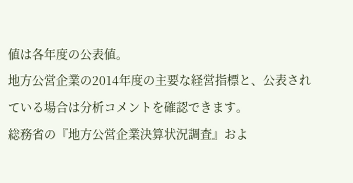値は各年度の公表値。
地方公営企業の2014年度の主要な経営指標と、公表されている場合は分析コメントを確認できます。
総務省の『地方公営企業決算状況調査』およ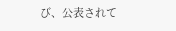び、公表されて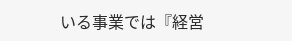いる事業では『経営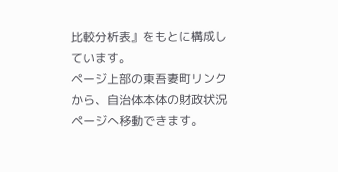比較分析表』をもとに構成しています。
ページ上部の東吾妻町リンクから、自治体本体の財政状況ページへ移動できます。